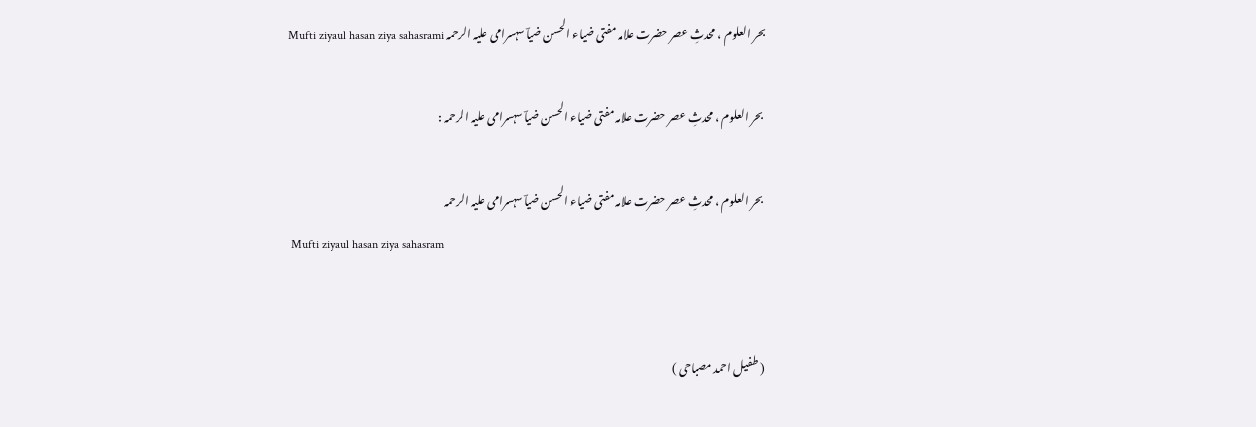بحر العلوم ، محدثِ عصر حضرت علامہ مفتی ضیاء الحسن ضیاؔ سہسرامی علیہ الرحمہ Mufti ziyaul hasan ziya sahasrami

 بحر العلوم ، محدثِ عصر حضرت علامہ مفتی ضیاء الحسن ضیاؔ سہسرامی علیہ الرحمہ :

 بحر العلوم ، محدثِ عصر حضرت علامہ مفتی ضیاء الحسن ضیاؔ سہسرامی علیہ الرحمہ
 Mufti ziyaul hasan ziya sahasram


( طفیل احمد مصباحی )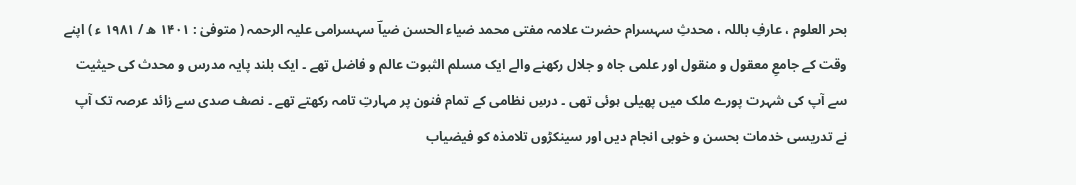بحر العلوم ، عارفِ باللہ ، محدثِ سہسرام حضرت علامہ مفتی محمد ضیاء الحسن ضیاؔ سہسرامی علیہ الرحمہ ( متوفیٰ : ۱۴۰۱ ھ / ۱۹۸۱ ء ) اپنے وقت کے جامعِ معقول و منقول اور علمی جاہ و جلال رکھنے والے ایک مسلم الثبوت عالم و فاضل تھے ۔ ایک بلند پایہ مدرس و محدث کی حیثیت سے آپ کی شہرت پورے ملک میں پھیلی ہوئی تھی ۔ درسِ نظامی کے تمام فنون پر مہارتِ تامہ رکھتے تھے ۔ نصف صدی سے زائد عرصہ تک آپ نے تدریسی خدمات بحسن و خوبی انجام دیں اور سینکڑوں تلامذہ کو فیضیاب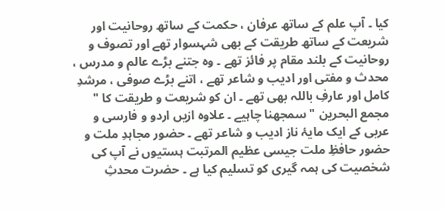کیا ۔ آپ علم کے ساتھ عرفان ، حکمت کے ساتھ روحانیت اور شریعت کے ساتھ طریقت کے بھی شہسوار تھے اور تصوف و روحانیت کے بلند مقام پر فائز تھے ۔ وہ جتنے بڑے عالم و مدرس ، محدث و مفتی اور ادیب و شاعر تھے ، اتنے بڑے صوفی ، مرشدِ کامل اور عارفِ باللہ بھی تھے ۔ ان کو شریعت و طریقت کا " مجمع البحرین " سمجھنا چاہیے ۔ علاوہ ازیں اردو و فارسی و عربی کے ایک مایۂ ناز ادیب و شاعر تھے ۔ حضور مجاہدِ ملت و حضور حافظِ ملت جیسی عظیم المرتبت ہستیوں نے آپ کی شخصیت کی ہمہ گیری کو تسلیم کیا ہے ۔ حضرت محدثِ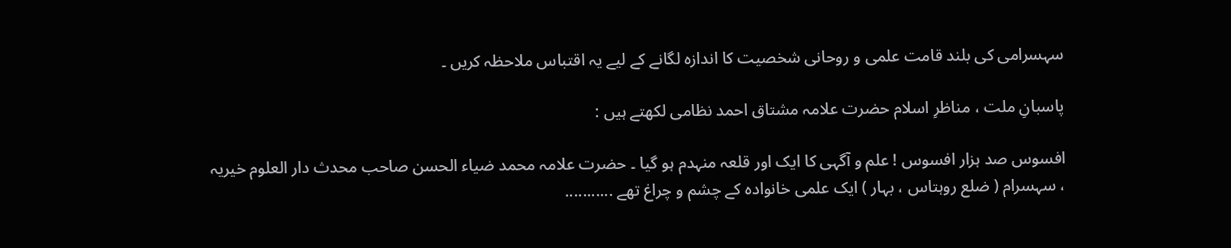سہسرامی کی بلند قامت علمی و روحانی شخصیت کا اندازہ لگانے کے لیے یہ اقتباس ملاحظہ کریں ۔

پاسبانِ ملت ، مناظرِ اسلام حضرت علامہ مشتاق احمد نظامی لکھتے ہیں :

افسوس صد ہزار افسوس ! علم و آگہی کا ایک اور قلعہ منہدم ہو گیا ۔ حضرت علامہ محمد ضیاء الحسن صاحب محدث دار العلوم خیریہ ، سہسرام ( ضلع روہتاس ، بہار ) ایک علمی خانوادہ کے چشم و چراغ تھے ...........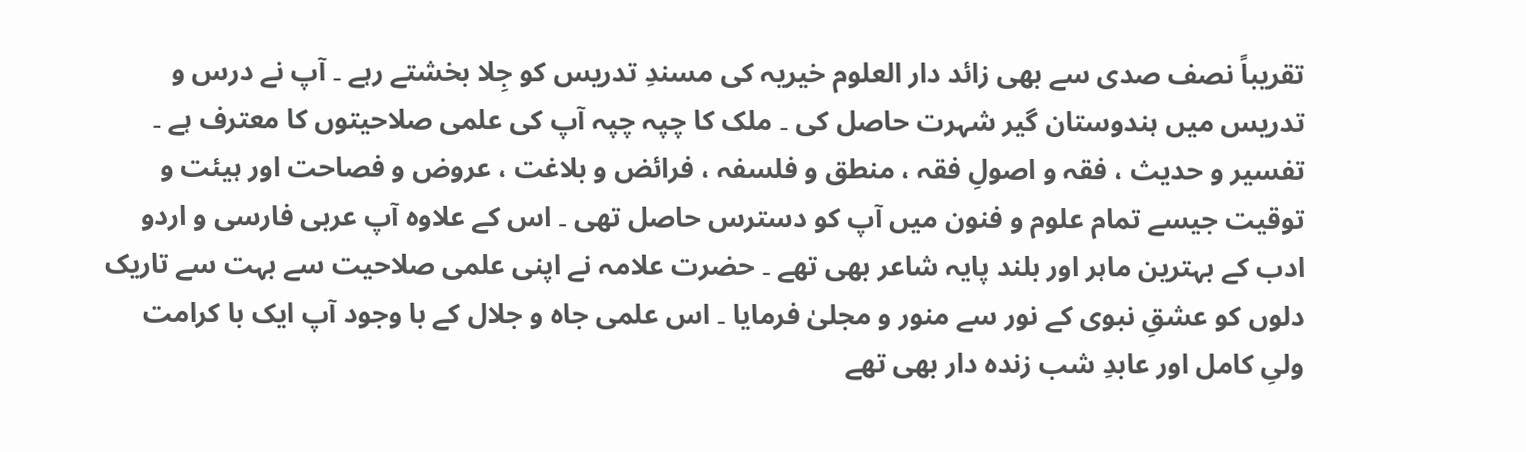تقریباً نصف صدی سے بھی زائد دار العلوم خیریہ کی مسندِ تدریس کو جِلا بخشتے رہے ۔ آپ نے درس و تدریس میں ہندوستان گیر شہرت حاصل کی ۔ ملک کا چپہ چپہ آپ کی علمی صلاحیتوں کا معترف ہے ۔ تفسیر و حدیث ، فقہ و اصولِ فقہ ، منطق و فلسفہ ، فرائض و بلاغت ، عروض و فصاحت اور ہیئت و توقیت جیسے تمام علوم و فنون میں آپ کو دسترس حاصل تھی ۔ اس کے علاوہ آپ عربی فارسی و اردو ادب کے بہترین ماہر اور بلند پایہ شاعر بھی تھے ۔ حضرت علامہ نے اپنی علمی صلاحیت سے بہت سے تاریک دلوں کو عشقِ نبوی کے نور سے منور و مجلیٰ فرمایا ۔ اس علمی جاہ و جلال کے با وجود آپ ایک با کرامت ولیِ کامل اور عابدِ شب زندہ دار بھی تھے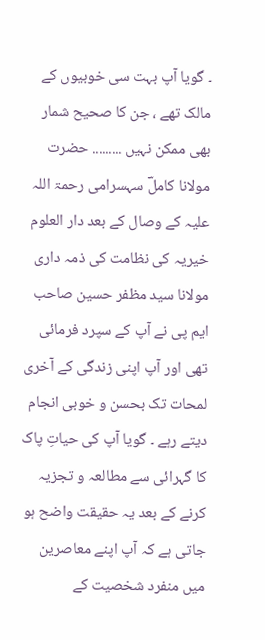۔ گویا آپ بہت سی خوبیوں کے مالک تھے ، جن کا صحیح شمار بھی ممکن نہیں ......... حضرت مولانا کاملؔ سہسرامی رحمۃ اللہ علیہ کے وصال کے بعد دار العلوم خیریہ کی نظامت کی ذمہ داری مولانا سید مظفر حسین صاحب ایم پی نے آپ کے سپرد فرمائی تھی اور آپ اپنی زندگی کے آخری لمحات تک بحسن و خوبی انجام دیتے رہے ۔ گویا آپ کی حیاتِ پاک کا گہرائی سے مطالعہ و تجزیہ کرنے کے بعد یہ حقیقت واضح ہو جاتی ہے کہ آپ اپنے معاصرین میں منفرد شخصیت کے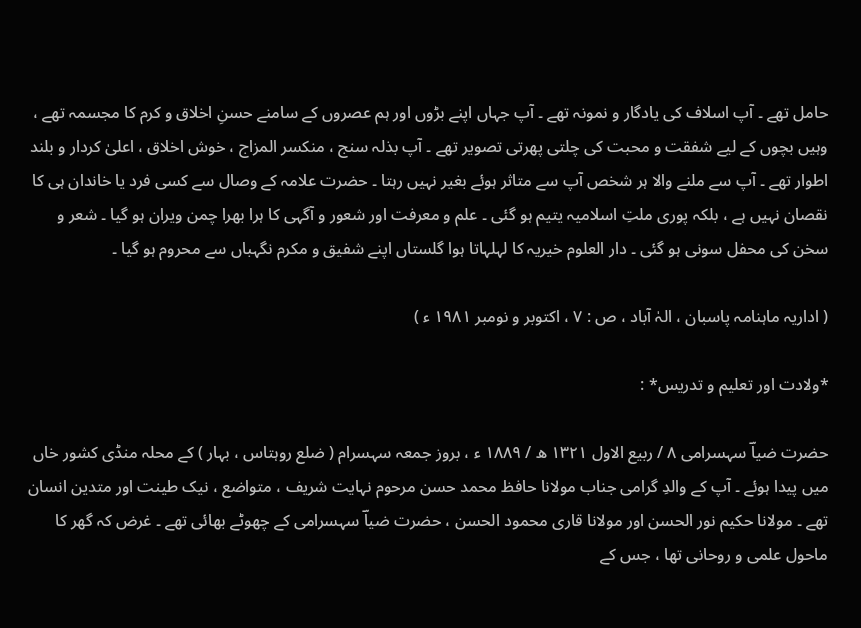حامل تھے ۔ آپ اسلاف کی یادگار و نمونہ تھے ۔ آپ جہاں اپنے بڑوں اور ہم عصروں کے سامنے حسنِ اخلاق و کرم کا مجسمہ تھے ، وہیں بچوں کے لیے شفقت و محبت کی چلتی پھرتی تصویر تھے ۔ آپ بذلہ سنج ، منکسر المزاج ، خوش اخلاق ، اعلیٰ کردار و بلند اطوار تھے ۔ آپ سے ملنے والا ہر شخص آپ سے متاثر ہوئے بغیر نہیں رہتا ۔ حضرت علامہ کے وصال سے کسی فرد یا خاندان ہی کا نقصان نہیں ہے ، بلکہ پوری ملتِ اسلامیہ یتیم ہو گئی ۔ علم و معرفت اور شعور و آگہی کا ہرا بھرا چمن ویران ہو گیا ۔ شعر و سخن کی محفل سونی ہو گئی ۔ دار العلوم خیریہ کا لہلہاتا ہوا گلستاں اپنے شفیق و مکرم نگہباں سے محروم ہو گیا ۔

( اداریہ ماہنامہ پاسبان ، الہٰ آباد ، ص : ۷ ، اکتوبر و نومبر ۱۹۸۱ ء )

*ولادت اور تعلیم و تدریس* :

حضرت ضیاؔ سہسرامی ۸ / ربیع الاول ۱۳۲۱ ھ / ۱۸۸۹ ء ، بروز جمعہ سہسرام ( ضلع روہتاس ، بہار ) کے محلہ منڈی کشور خاں میں پیدا ہوئے ۔ آپ کے والدِ گرامی جناب مولانا حافظ محمد حسن مرحوم نہایت شریف ، متواضع ، نیک طینت اور متدین انسان تھے ۔ مولانا حکیم نور الحسن اور مولانا قاری محمود الحسن ، حضرت ضیاؔ سہسرامی کے چھوٹے بھائی تھے ۔ غرض کہ گھر کا ماحول علمی و روحانی تھا ، جس کے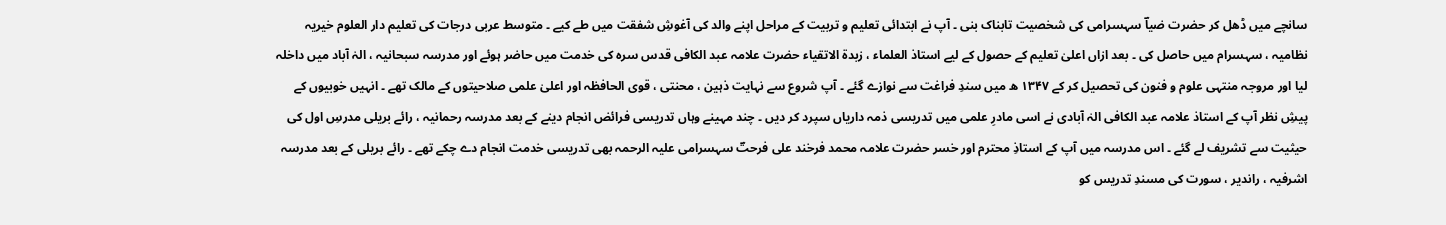سانچے میں ڈھل کر حضرت ضیاؔ سہسرامی کی شخصیت تابناک بنی ۔ آپ نے ابتدائی تعلیم و تربیت کے مراحل اپنے والد کی آغوشِ شفقت میں طے کیے ۔ متوسط عربی درجات کی تعلیم دار العلوم خیریہ نظامیہ ، سہسرام میں حاصل کی ۔ بعد ازاں اعلیٰ تعلیم کے حصول کے لیے استاذ العلماء ، زبدۃ الاتقیاء حضرت علامہ عبد الکافی قدس سرہ کی خدمت میں حاضر ہوئے اور مدرسہ سبحانیہ ، الہٰ آباد میں داخلہ لیا اور مروجہ منتہی علوم و فنون کی تحصیل کر کے ۱۳۴۷ ھ میں سندِ فراغت سے نوازے گئے ۔ آپ شروع سے نہایت ذہین ، محنتی ، قوی الحافظہ اور اعلیٰ علمی صلاحیتوں کے مالک تھے ۔ انہیں خوبیوں کے پیشِ نظر آپ کے استاذ علامہ عبد الکافی الہٰ آبادی نے اسی مادرِ علمی میں تدریسی ذمہ داریاں سپرد کر دیں ۔ چند مہینے وہاں تدریسی فرائض انجام دینے کے بعد مدرسہ رحمانیہ ، رائے بریلی مدرسِ اول کی حیثیت سے تشریف لے گئے ۔ اس مدرسہ میں آپ کے استاذِ محترم اور خسر حضرت علامہ محمد فرخند علی فرحتؔ سہسرامی علیہ الرحمہ بھی تدریسی خدمت انجام دے چکے تھے ۔ رائے بریلی کے بعد مدرسہ اشرفیہ ، راندیر ، سورت کی مسندِ تدریس کو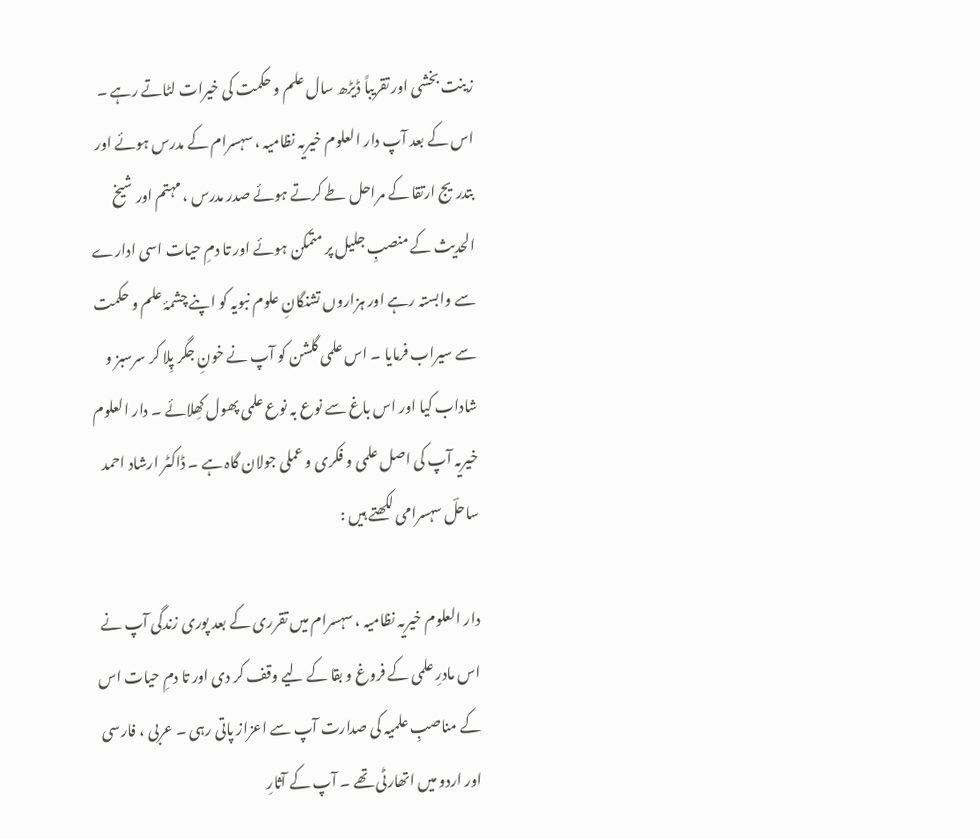زینت بخشی اور تقریباً ڈیڑھ سال علم و حکمت کی خیرات لٹاتے رہے ۔ اس کے بعد آپ دار العلوم خیریہ نظامیہ ، سہسرام کے مدرس ہوئے اور بتدریج ارتقا کے مراحل طے کرتے ہوئے صدر مدرس ، مہتم اور شیخ الحدیث کے منصبِ جلیل پر متمکن ہوئے اور تا دمِ حیات اسی ادارے سے وابستہ رہے اور ہزاروں تشنگانِ علوم نبویہ کو اپنے چشمۂ علم و حکمت سے سیراب فرمایا ۔ اس علمی گلشن کو آپ نے خونِ جگر پِلا کر سرسبز و شاداب کیا اور اس باغ سے نوع بہ نوع علمی پھول کھِلائے ۔ دار العلوم خیریہ آپ کی اصل علمی و فکری و عملی جولان گاہ ہے ۔ ڈاکٹر ارشاد احمد ساحلؔ سہسرامی لکھتے ہیں :

دار العلوم خیریہ نظامیہ ، سہسرام میں تقرری کے بعد پوری زندگی آپ نے اس مادرِ علمی کے فروغ و بقا کے لیے وقف کر دی اور تا دمِ حیات اس کے مناصبِ علمیہ کی صدارت آپ سے اعزاز پاتی رہی ۔ عربی ، فارسی اور اردو میں اتھارٹی تھے ۔ آپ کے آثارِ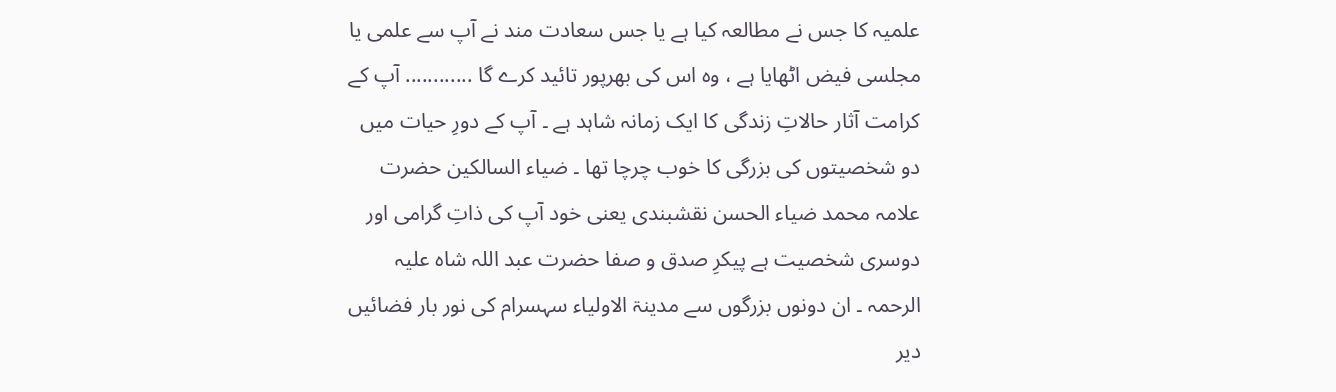علمیہ کا جس نے مطالعہ کیا ہے یا جس سعادت مند نے آپ سے علمی یا مجلسی فیض اٹھایا ہے ، وہ اس کی بھرپور تائید کرے گا ............ آپ کے کرامت آثار حالاتِ زندگی کا ایک زمانہ شاہد ہے ۔ آپ کے دورِ حیات میں دو شخصیتوں کی بزرگی کا خوب چرچا تھا ۔ ضیاء السالکین حضرت علامہ محمد ضیاء الحسن نقشبندی یعنی خود آپ کی ذاتِ گرامی اور دوسری شخصیت ہے پیکرِ صدق و صفا حضرت عبد اللہ شاہ علیہ الرحمہ ۔ ان دونوں بزرگوں سے مدینۃ الاولیاء سہسرام کی نور بار فضائیں دیر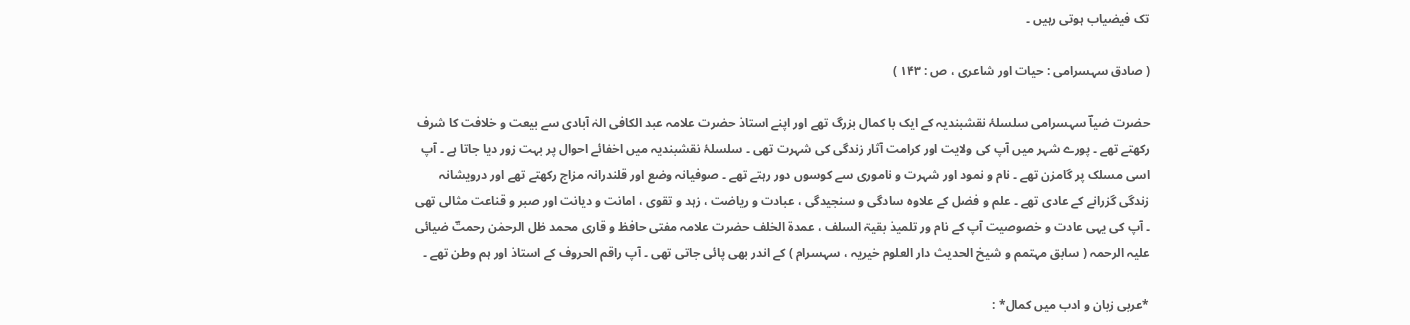تک فیضیاب ہوتی رہیں ۔

( صادق سہسرامی : حیات اور شاعری ، ص : ۱۴۳ )

حضرت ضیاؔ سہسرامی سلسلۂ نقشبندیہ کے ایک با کمال بزرگ تھے اور اپنے استاذ حضرت علامہ عبد الکافی الہٰ آبادی سے بیعت و خلافت کا شرف رکھتے تھے ۔ پورے شہر میں آپ کی ولایت اور کرامت آثار زندگی کی شہرت تھی ۔ سلسلۂ نقشبندیہ میں اخفائے احوال پر بہت زور دیا جاتا ہے ۔ آپ اسی مسلک پر گامزن تھے ۔ نام و نمود اور شہرت و ناموری سے کوسوں دور رہتے تھے ۔ صوفیانہ وضع اور قلندرانہ مزاج رکھتے تھے اور درویشانہ زندگی گزرانے کے عادی تھے ۔ علم و فضل کے علاوہ سادگی و سنجیدگی ، عبادت و ریاضت ، زہد و تقوی ، امانت و دیانت اور صبر و قناعت مثالی تھی ۔ آپ کی یہی عادت و خصوصیت آپ کے نام ور تلمیذ بقیۃ السلف ، عمدۃ الخلف حضرت علامہ مفتی حافظ و قاری محمد ظل الرحمٰن رحمتؔ ضیائی علیہ الرحمہ ( سابق مہتمم و شیخ الحدیث دار العلوم خیریہ ، سہسرام ) کے اندر بھی پائی جاتی تھی ۔ آپ راقم الحروف کے استاذ اور ہم وطن تھے ۔

*عربی زبان و ادب میں کمال* :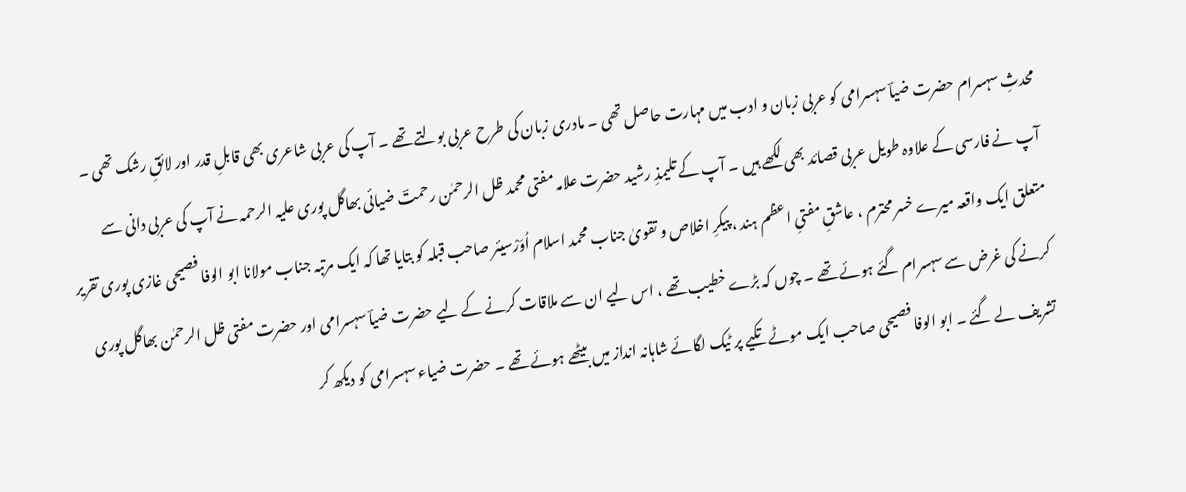محدثِ سہسرام حضرت ضیاؔ سہسرامی کو عربی زبان و ادب میں مہارت حاصل تھی ۔ مادری زبان کی طرح عربی بولتے تھے ۔ آپ کی عربی شاعری بھی قابلِ قدر اور لائقِ رشک تھی ۔ آپ نے فارسی کے علاوہ طویل عربی قصائد بھی لکھے ہیں ۔ آپ کے تلیمذِ رشید حضرت علامہ مفتی محمد ظل الرحمٰن رحمتؔ ضیائی بھاگل پوری علیہ الرحمہ نے آپ کی عربی دانی سے متعلق ایک واقعہ میرے خسر محترم ، عاشقِ مفتیِ اعظم ہند ، پیکرِ اخلاص و تقویٰ جناب محمد اسلام اُوَرْسیئر صاحب قبلہ کو بتایا تھا کہ ایک مرتبہ جناب مولانا ابو الوفا فصیحی غازی پوری تقریر کرنے کی غرض سے سہسرام گئے ہوئے تھے ۔ چوں کہ بڑے خطیب تھے ، اس لیے ان سے ملاقات کرنے کے لیے حضرت ضیاؔ سہسرامی اور حضرت مفتی ظل الرحمٰن بھاگل پوری تشریف لے گئے ۔ ابو الوفا فصیحی صاحب ایک موٹے تکیے پر ٹیک لگائے شاہانہ انداز میں بیٹھے ہوئے تھے ۔ حضرت ضیاء سہسرامی کو دیکھ کر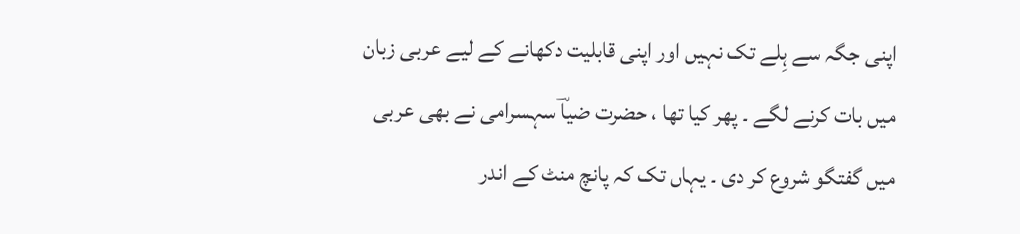اپنی جگہ سے ہِلے تک نہیں اور اپنی قابلیت دکھانے کے لیے عربی زبان میں بات کرنے لگے ۔ پھر کیا تھا ، حضرت ضیاؔ سہسرامی نے بھی عربی میں گفتگو شروع کر دی ۔ یہاں تک کہ پانچ منٹ کے اندر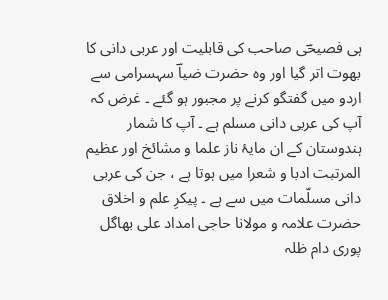ہی فصیحؔی صاحب کی قابلیت اور عربی دانی کا بھوت اتر گیا اور وہ حضرت ضیاؔ سہسرامی سے اردو میں گفتگو کرنے پر مجبور ہو گئے ۔ غرض کہ آپ کی عربی دانی مسلم ہے ۔ آپ کا شمار ہندوستان کے ان مایۂ ناز علما و مشائخ اور عظیم المرتبت ادبا و شعرا میں ہوتا ہے ، جن کی عربی دانی مسلّمات میں سے ہے ۔ پیکرِ علم و اخلاق حضرت علامہ و مولانا حاجی امداد علی بھاگل پوری دام ظلہ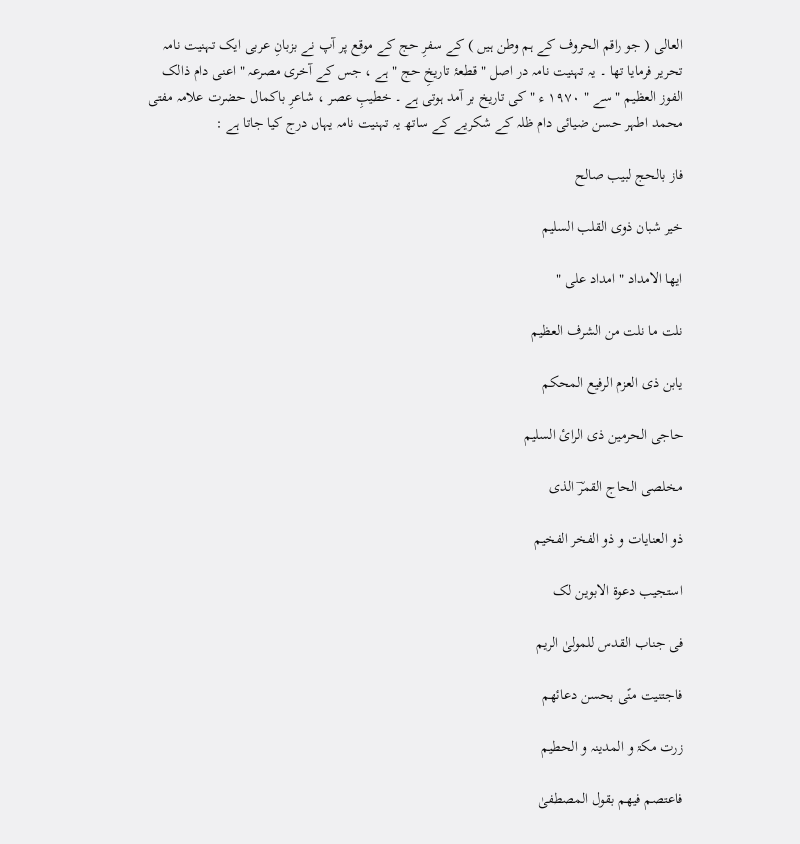العالی ( جو راقم الحروف کے ہم وطن ہیں ) کے سفرِ حج کے موقع پر آپ نے بزبانِ عربی ایک تہنیت نامہ تحریر فرمایا تھا ۔ یہ تہنیت نامہ در اصل " قطعۂ تاریخِ حج " ہے ، جس کے آخری مصرعہ " اعنی دام ذالک الفوز العظیم " سے " ۱۹۷۰ ء " کی تاریخ بر آمد ہوتی ہے ۔ خطیبِ عصر ، شاعرِ باکمال حضرت علامہ مفتی محمد اطہر حسن ضیائی دام ظلہ کے شکریے کے ساتھ یہ تہنیت نامہ یہاں درج کیا جاتا ہے :

فاز بالحج لبیب صالح

خیر شبان ذوی القلب السلیم

ایھا الامداد " امداد علی "

نلت ما نلت من الشرف العظیم

یابن ذی العزم الرفیع المحکم

حاجی الحرمین ذی الرائ السلیم

مخلصی الحاج القمرؔ الذی

ذو العنایات و ذو الفخر الفخیم

استجیب دعوۃ الابوین لک

فی جناب القدس للمولیٰ الریم

فاجتنیت منًی بحسن دعائھم

زرت مکۃ و المدینہ و الحطیم

فاعتصم فیھم بقول المصطفیٰ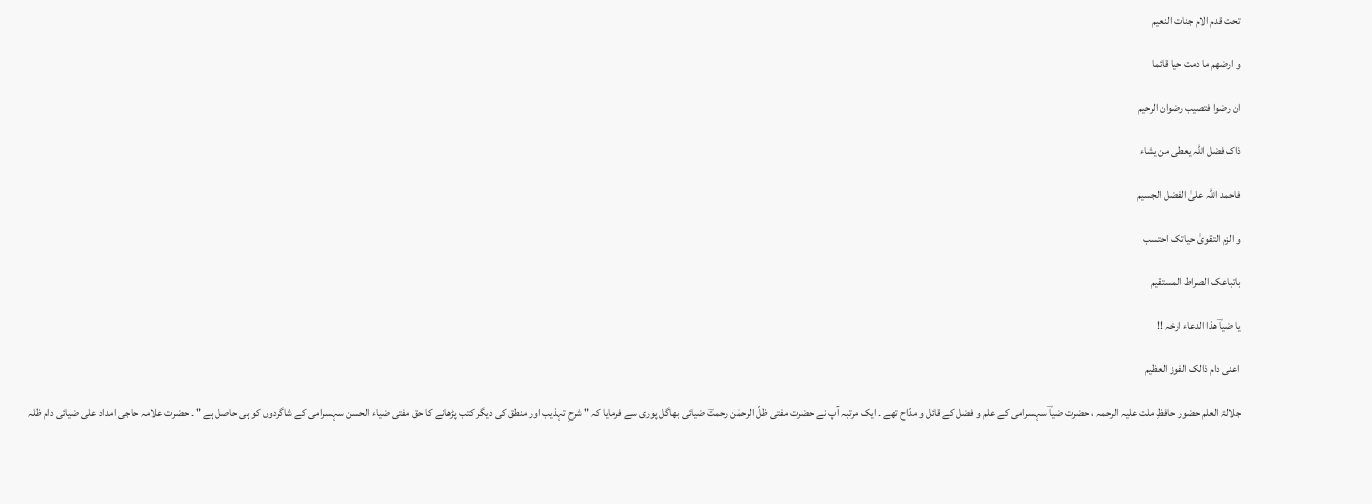تحت قدم الام جنات النعیم

و ارضھم ما دمت حیا قائما

ان رضوا فتصیب رضوان الرحیم

ذاک فضل اللہ یعطی من یشاء

فاحمد اللہ علیٰ الفضل الجسیم

و الزم التقویٰ حیاتک احتسب

باتباعک الصراط المستقیم

یا ضیاؔ ھذا الدعاء ارخہ !!

اعنی دام ذالک الفوز العظیم

جلالۃ العلم حضور حافظِ ملت علیہ الرحمہ ، حضرت ضیاؔ سہسرامی کے علم و فضل کے قائل و مدّاح تھے ۔ ایک مرتبہ آپ نے حضرت مفتی ظلّ الرحمٰن رحمتؔ ضیائی بھاگل پوری سے فرمایا کہ " شرحِ تہذیب اور منطق کی دیگر کتب پڑھانے کا حق مفتی ضیاء الحسن سہسرامی کے شاگردوں کو ہی حاصل ہے " ۔ حضرت علامہ حاجی امداد علی ضیائی دام ظلہ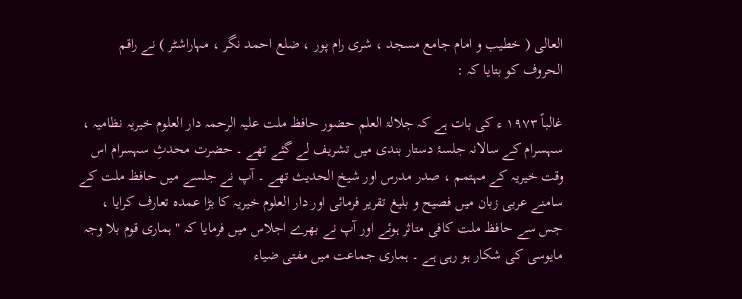العالی ( خطیب و امام جامع مسجد ، شری رام پور ، ضلع احمد نگر ، مہاراشٹر ) نے راقم الحروف کو بتایا کہ :

غالباً ۱۹۷۳ ء کی بات ہے کہ جلالۃ العلم حضور حافظ ملت علیہ الرحمہ دار العلوم خیریہ نظامیہ ، سہسرام کے سالانہ جلسۂ دستار بندی میں تشریف لے گئے تھے ۔ حضرت محدثِ سہسرام اس وقت خیریہ کے مہتمم ، صدر مدرس اور شیخ الحدیث تھے ۔ آپ نے جلسے میں حافظ ملت کے سامنے عربی زبان میں فصیح و بلیغ تقریر فرمائی اور دار العلوم خیریہ کا بڑا عمدہ تعارف کرایا ، جس سے حافظ ملت کافی متاثر ہوئے اور آپ نے بھرے اجلاس میں فرمایا کہ " ہماری قوم بلا وجہ مایوسی کی شکار ہو رہی ہے ۔ ہماری جماعت میں مفتی ضیاء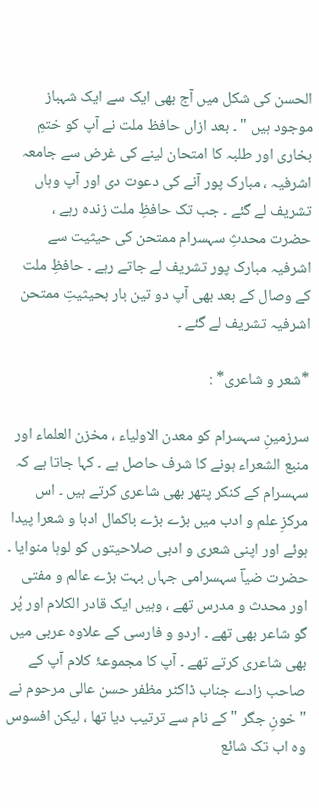الحسن کی شکل میں آج بھی ایک سے ایک شہباز موجود ہیں " ۔ بعد ازاں حافظ ملت نے آپ کو ختمِ بخاری اور طلبہ کا امتحان لینے کی غرض سے جامعہ اشرفیہ ، مبارک پور آنے کی دعوت دی اور آپ وہاں تشریف لے گئے ۔ جب تک حافظِ ملت زندہ رہے ، حضرت محدثِ سہسرام ممتحن کی حیثیت سے اشرفیہ مبارک پور تشریف لے جاتے رہے ۔ حافظِ ملت کے وصال کے بعد بھی آپ دو تین بار بحیثیتِ ممتحن اشرفیہ تشریف لے گئے ۔

*شعر و شاعری* :

سرزمینِ سہسرام کو معدن الاولیاء ، مخزن العلماء اور منبع الشعراء ہونے کا شرف حاصل ہے ۔ کہا جاتا ہے کہ سہسرام کے کنکر پتھر بھی شاعری کرتے ہیں ۔ اس مرکزِ علم و ادب میں بڑے بڑے باکمال ادبا و شعرا پیدا ہوئے اور اپنی شعری و ادبی صلاحیتوں کو لوہا منوایا ۔ حضرت ضیاؔ سہسرامی جہاں بہت بڑے عالم و مفتی اور محدث و مدرس تھے ، وہیں ایک قادر الکلام اور پُر گو شاعر بھی تھے ۔ اردو و فارسی کے علاوہ عربی میں بھی شاعری کرتے تھے ۔ آپ کا مجموعۂ کلام آپ کے صاحب زادے جناب ڈاکٹر مظفر حسن عالی مرحوم نے " خونِ جگر " کے نام سے ترتیب دیا تھا ، لیکن افسوس وہ اب تک شائع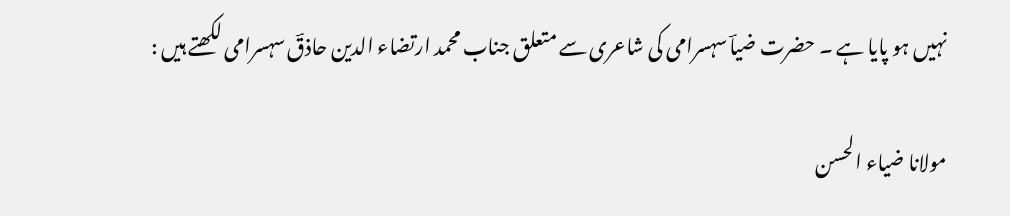نہیں ہو پایا ہے ۔ حضرت ضیاؔ سہسرامی کی شاعری سے متعلق جناب محمد ارتضاء الدین حاذقؔ سہسرامی لکھتے ہیں :

مولانا ضیاء الحسن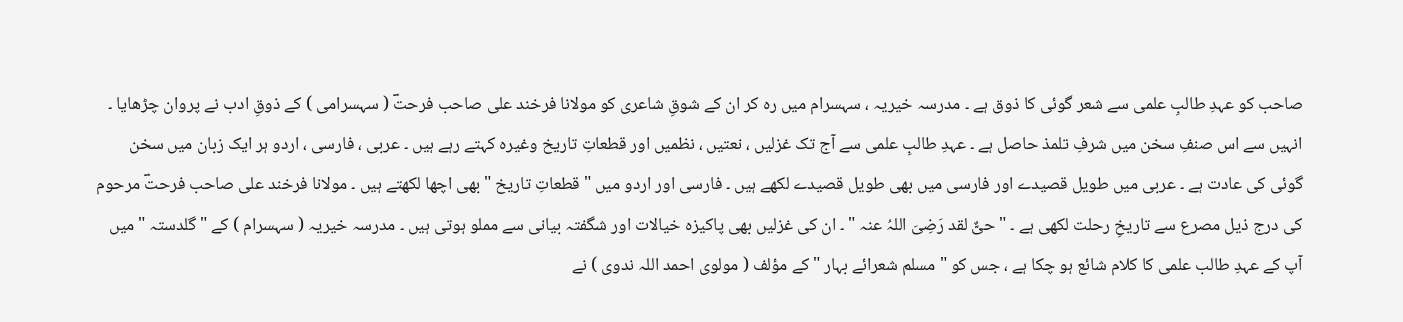صاحب کو عہدِ طالبِ علمی سے شعر گوئی کا ذوق ہے ۔ مدرسہ خیریہ ، سہسرام میں رہ کر ان کے شوقِ شاعری کو مولانا فرخند علی صاحب فرحتؔ ( سہسرامی ) کے ذوقِ ادب نے پروان چڑھایا ۔ انہیں سے اس صنفِ سخن میں شرفِ تلمذ حاصل ہے ۔ عہدِ طالبِ علمی سے آج تک غزلیں ، نعتیں ، نظمیں اور قطعاتِ تاریخ وغیرہ کہتے رہے ہیں ۔ عربی ، فارسی ، اردو ہر ایک زبان میں سخن گوئی کی عادت ہے ۔ عربی میں طویل قصیدے اور فارسی میں بھی طویل قصیدے لکھے ہیں ۔ فارسی اور اردو میں " قطعاتِ تاریخ " بھی اچھا لکھتے ہیں ۔ مولانا فرخند علی صاحب فرحتؔ مرحوم کی درج ذیل مصرع سے تاریخِ رحلت لکھی ہے ۔ " حیٌّ لقد رَضِیَ اللہُ عنہ " ۔ ان کی غزلیں بھی پاکیزہ خیالات اور شگفتہ بیانی سے مملو ہوتی ہیں ۔ مدرسہ خیریہ ( سہسرام ) کے " گلدستہ " میں آپ کے عہدِ طالب علمی کا کلام شائع ہو چکا ہے ، جس کو " مسلم شعرائے بہار " کے مؤلف ( مولوی احمد اللہ ندوی ) نے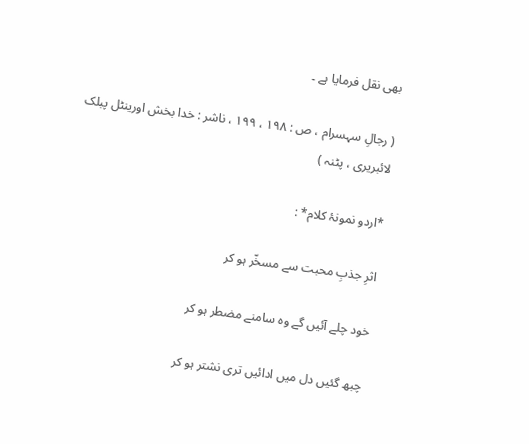بھی نقل فرمایا ہے ۔

( رجالِ سہسرام ، ص : ۱۹۸ ، ۱۹۹ ، ناشر : خدا بخش اورینٹل پبلک لائبریری ، پٹنہ )

*اردو نمونۂ کلام* :

اثرِ جذبِ محبت سے مسخّر ہو کر

خود چلے آئیں گے وہ سامنے مضطر ہو کر

چبھ گئیں دل میں ادائیں تری نشتر ہو کر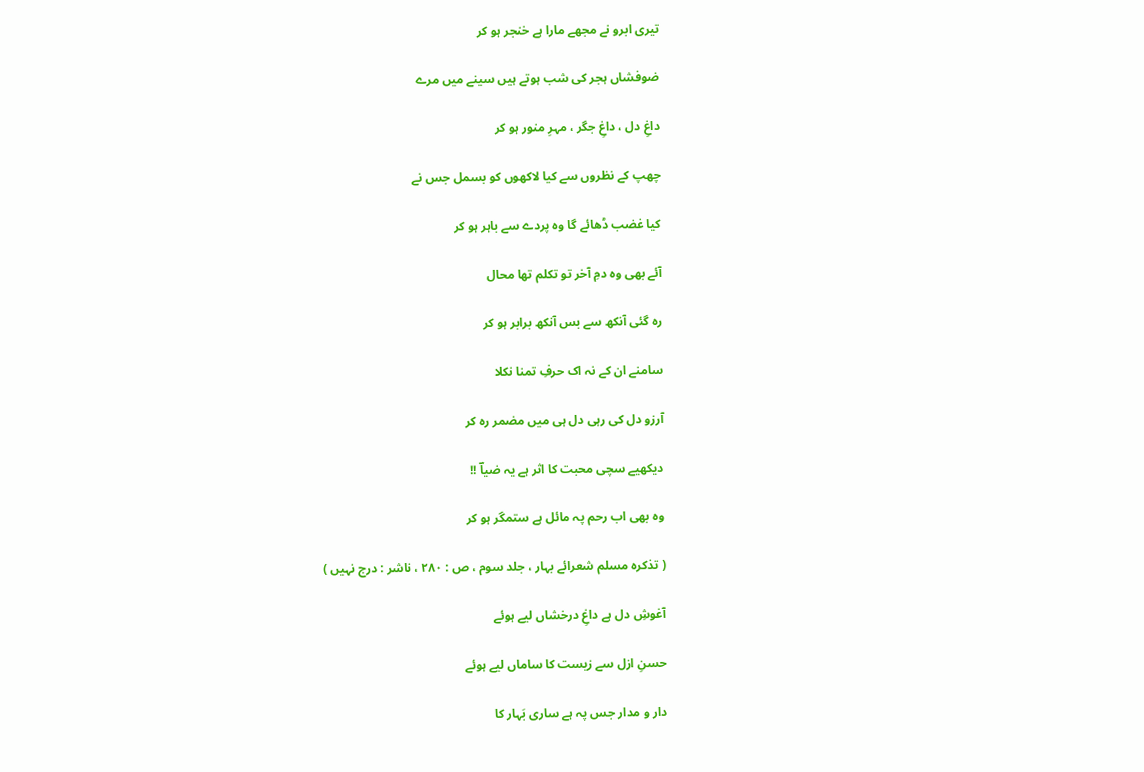تیری ابرو نے مجھے مارا ہے خنجر ہو کر

ضوفشاں ہجر کی شب ہوتے ہیں سینے میں مرے

داغِ دل ، داغِ جگر ، مہرِ منور ہو کر

چھپ کے نظروں سے کیا لاکھوں کو بسمل جس نے

کیا غضب ڈھائے گا وہ پردے سے باہر ہو کر

آئے بھی وہ دمِ آخر تو تکلم تھا محال

رہ گئی آنکھ سے بس آنکھ برابر ہو کر

سامنے ان کے نہ اک حرفِ تمنا نکلا

آرزو دل کی رہی دل ہی میں مضمر رہ کر

دیکھیے سچی محبت کا اثر ہے یہ ضیاؔ !!

وہ بھی اب رحم پہ مائل ہے ستمگر ہو کر

( تذکرہ مسلم شعرائے بہار ، جلد سوم ، ص : ۲۸۰ ، ناشر : درج نہیں )

آغوشِ دل ہے داغِ درخشاں لیے ہوئے

حسنِ ازل سے زیست کا ساماں لیے ہوئے

دار و مدار جس پہ ہے ساری بَہار کا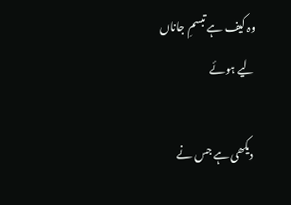وہ کیف ہے تبسمِ جاناں لیے ہوئے

دیکھی ہے جس نے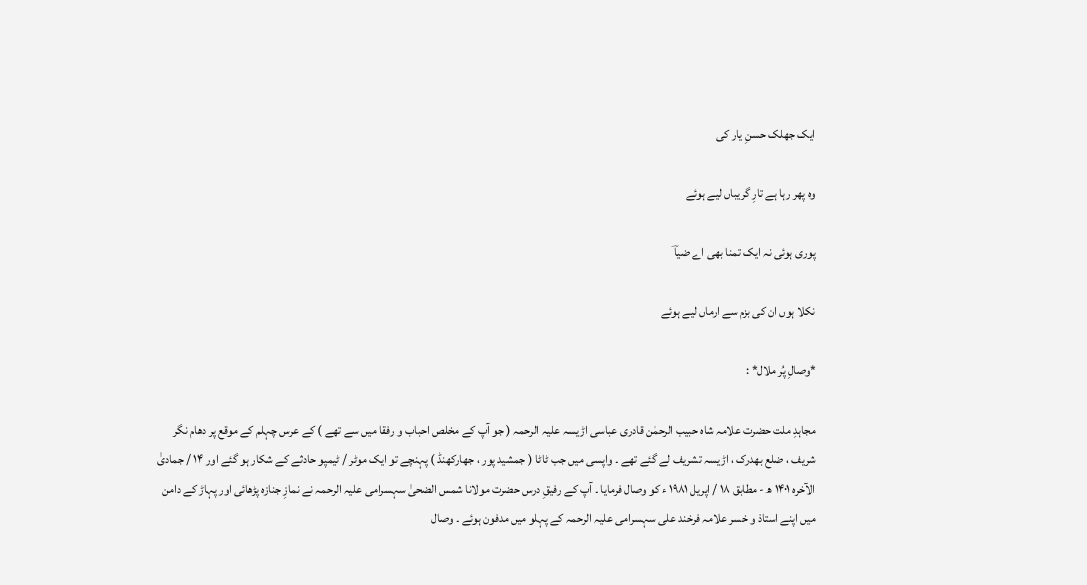ایک جھلک حسنِ یار کی

وہ پھر رہا ہے تارِ گریباں لیے ہوئے

پوری ہوئی نہ ایک تمنا بھی اے ضیاؔ

نکلا ہوں ان کی بزم سے ارماں لیے ہوئے

*وصالِ پُر ملال* :

مجاہدِ ملت حضرت علامہ شاہ حبیب الرحمٰن قادری عباسی اڑیسہ علیہ الرحمہ ( جو آپ کے مخلص احباب و رفقا میں سے تھے ) کے عرس چہلم کے موقع پر دھام نگر شریف ، ضلع بھدرک ، اڑیسہ تشریف لے گئے تھے ۔ واپسی میں جب ٹاٹا ( جمشید پور ، جھارکھنڈ ) پہنچے تو ایک موٹر / ٹیمپو حادثے کے شکار ہو گئے اور ۱۴ / جمادیٰ الآخرہ ۱۴۰۱ ھ - مطابق ۱۸ / اپریل ۱۹۸۱ ء کو وصال فرمایا ۔ آپ کے رفیقِ درس حضرت مولانا شمس الضحیٰ سہسرامی علیہ الرحمہ نے نمازِ جنازہ پڑھائی اور پہاڑ کے دامن میں اپنے استاذ و خسر علامہ فرخند علی سہسرامی علیہ الرحمہ کے پہلو میں مدفون ہوئے ۔ وصال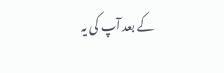کے بعد آپ کی یہ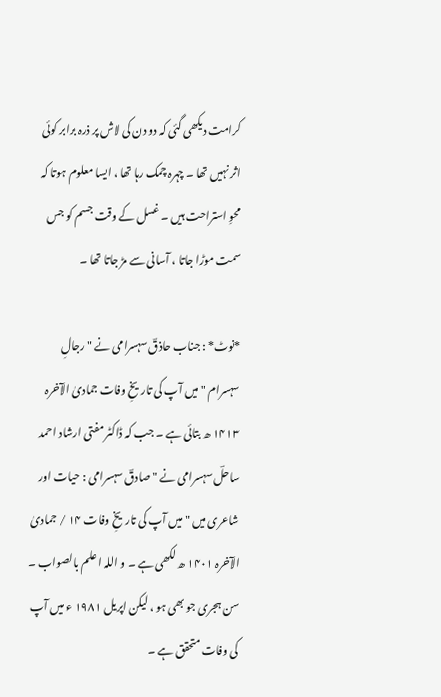کرامت دیکھی گئی کہ دو دن کی لاش پر ذرہ برابر کوئی اثر نہیں تھا ۔ چہرہ چمک رہا تھا ، ایسا معلوم ہوتا کہ محوِ استراحت ہیں ۔ غسل کے وقت جسم کو جس سمت موڑا جاتا ، آسانی سے مڑ جاتا تھا ۔

*نوٹ* : جناب حاذقؔ سہسرامی نے " رجالِ سہسرام " میں آپ کی تاریخِ وفات جمادیٰ الآخرہ ۱۴۱۳ ھ بتائی ہے ۔ جب کہ ڈاکٹر مفتی ارشاد احمد ساحلؔ سہسرامی نے " صادقؔ سہسرامی : حیات اور شاعری میں " میں آپ کی تاریخِ وفات ۱۴ / جمادیٰ الآخرہ ۱۴۰۱ ھ لکھی ہے ۔ و اللہ اعلم بالصواب ۔ سن ہجری جو بھی ہو ، لیکن اپریل ۱۹۸۱ ء میں آپ کی وفات متحقق ہے ۔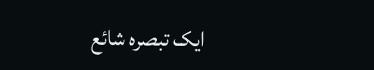ایک تبصرہ شائع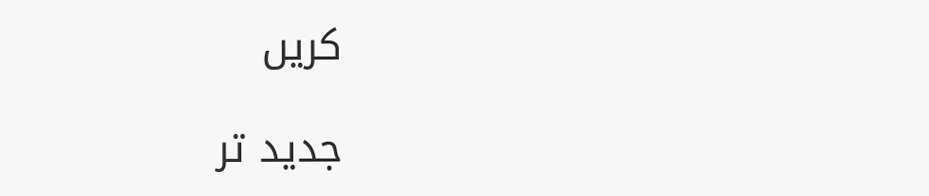کریں

جدید تر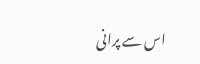اس سے پرانی